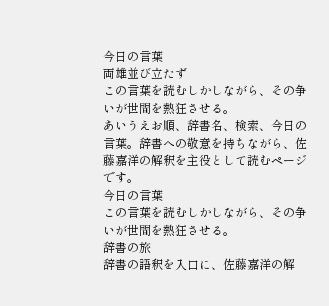今日の言葉
両雄並び立たず
この言葉を読むしかしながら、その争いが世間を熱狂させる。
あいうえお順、辞書名、検索、今日の言葉。辞書への敬意を持ちながら、佐藤嘉洋の解釈を主役として読むページです。
今日の言葉
この言葉を読むしかしながら、その争いが世間を熱狂させる。
辞書の旅
辞書の語釈を入口に、佐藤嘉洋の解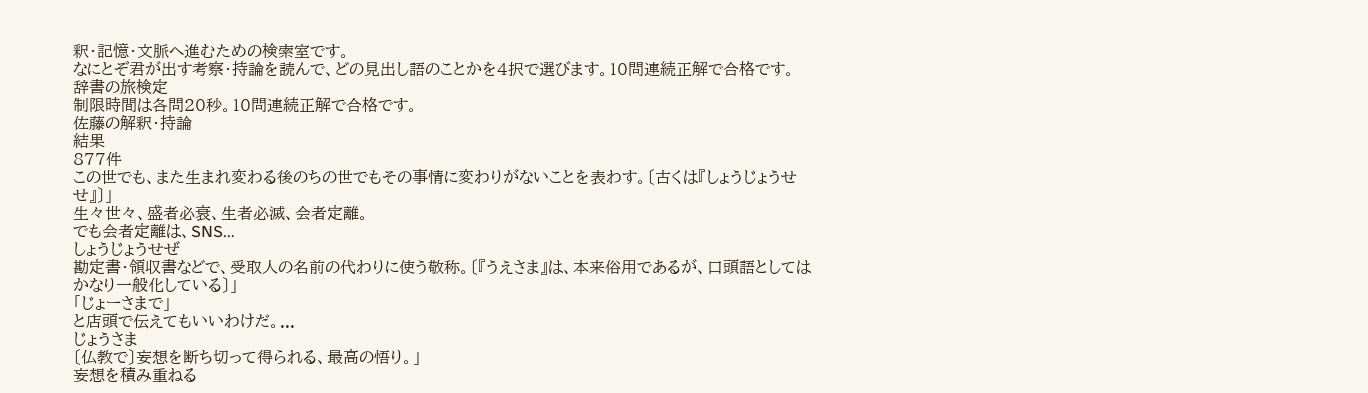釈・記憶・文脈へ進むための検索室です。
なにとぞ君が出す考察・持論を読んで、どの見出し語のことかを4択で選びます。10問連続正解で合格です。
辞書の旅検定
制限時間は各問20秒。10問連続正解で合格です。
佐藤の解釈・持論
結果
877件
この世でも、また生まれ変わる後のちの世でもその事情に変わりがないことを表わす。〔古くは『しょうじょうせせ』〕」
生々世々、盛者必衰、生者必滅、会者定離。
でも会者定離は、SNS...
しょうじょうせぜ
勘定書・領収書などで、受取人の名前の代わりに使う敬称。〔『うえさま』は、本来俗用であるが、口頭語としてはかなり一般化している〕」
「じょーさまで」
と店頭で伝えてもいいわけだ。...
じょうさま
〔仏教で〕妄想を断ち切って得られる、最高の悟り。」
妄想を積み重ねる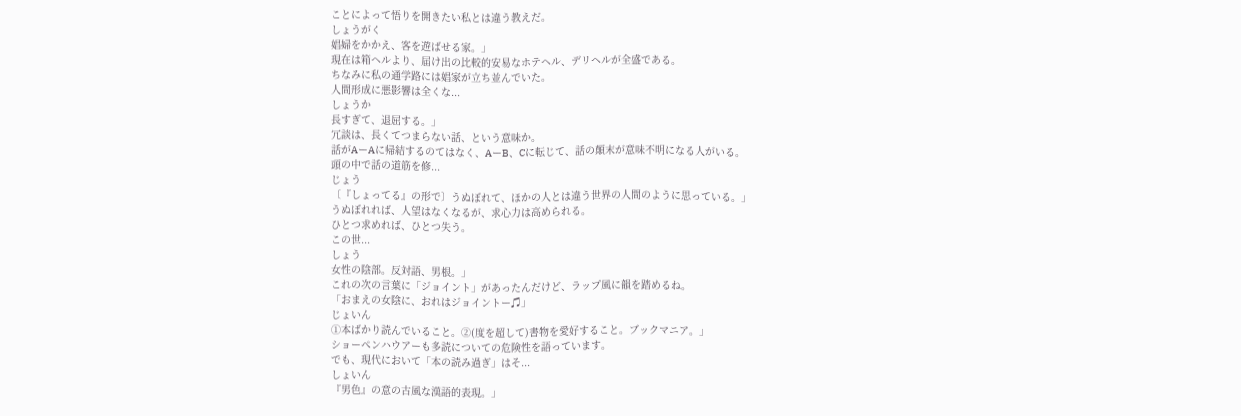ことによって悟りを開きたい私とは違う教えだ。
しょうがく
娼婦をかかえ、客を遊ばせる家。」
現在は箱ヘルより、届け出の比較的安易なホテヘル、デリヘルが全盛である。
ちなみに私の通学路には娼家が立ち並んでいた。
人間形成に悪影響は全くな...
しょうか
長すぎて、退屈する。」
冗談は、長くてつまらない話、という意味か。
話がAーAに帰結するのてはなく、AーB、Cに転じて、話の顛末が意味不明になる人がいる。
頭の中で話の道筋を修...
じょう
〔『しょってる』の形で〕うぬぼれて、ほかの人とは違う世界の人間のように思っている。」
うぬぼれれば、人望はなくなるが、求心力は高められる。
ひとつ求めれば、ひとつ失う。
この世...
しょう
女性の陰部。反対語、男根。」
これの次の言葉に「ジョイント」があったんだけど、ラップ風に韻を踏めるね。
「おまえの女陰に、おれはジョイントー♫」
じょいん
①本ばかり読んでいること。②(度を超して)書物を愛好すること。ブックマニア。」
ショーペンハウアーも多読についての危険性を語っています。
でも、現代において「本の読み過ぎ」はそ...
しょいん
『男色』の意の古風な漢語的表現。」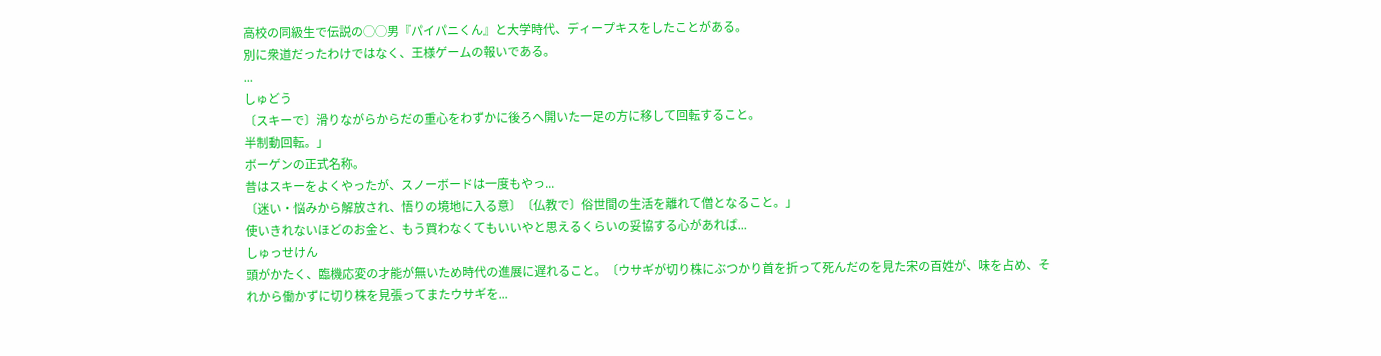高校の同級生で伝説の◯◯男『パイパニくん』と大学時代、ディープキスをしたことがある。
別に衆道だったわけではなく、王様ゲームの報いである。
...
しゅどう
〔スキーで〕滑りながらからだの重心をわずかに後ろへ開いた一足の方に移して回転すること。
半制動回転。」
ボーゲンの正式名称。
昔はスキーをよくやったが、スノーボードは一度もやっ...
〔迷い・悩みから解放され、悟りの境地に入る意〕〔仏教で〕俗世間の生活を離れて僧となること。」
使いきれないほどのお金と、もう買わなくてもいいやと思えるくらいの妥協する心があれば...
しゅっせけん
頭がかたく、臨機応変の才能が無いため時代の進展に遅れること。〔ウサギが切り株にぶつかり首を折って死んだのを見た宋の百姓が、味を占め、それから働かずに切り株を見張ってまたウサギを...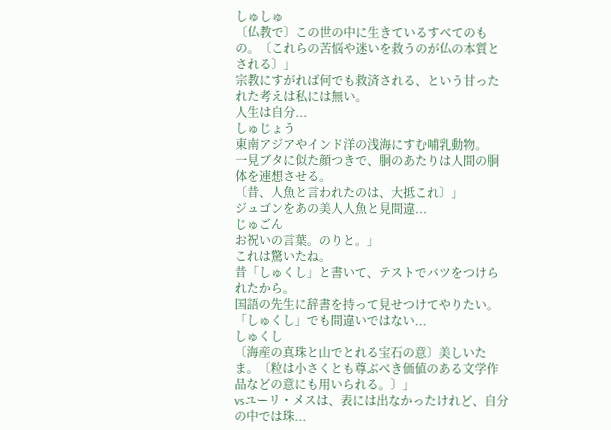しゅしゅ
〔仏教で〕この世の中に生きているすべてのもの。〔これらの苦悩や迷いを救うのが仏の本質とされる〕」
宗教にすがれば何でも救済される、という甘ったれた考えは私には無い。
人生は自分...
しゅじょう
東南アジアやインド洋の浅海にすむ哺乳動物。
一見ブタに似た顔つきで、胴のあたりは人間の胴体を連想させる。
〔昔、人魚と言われたのは、大抵これ〕」
ジュゴンをあの美人人魚と見間違...
じゅごん
お祝いの言葉。のりと。」
これは驚いたね。
昔「しゅくし」と書いて、テストでバツをつけられたから。
国語の先生に辞書を持って見せつけてやりたい。
「しゅくし」でも間違いではない...
しゅくし
〔海産の真珠と山でとれる宝石の意〕美しいたま。〔粒は小さくとも尊ぶべき価値のある文学作品などの意にも用いられる。〕」
vsユーリ・メスは、表には出なかったけれど、自分の中では珠...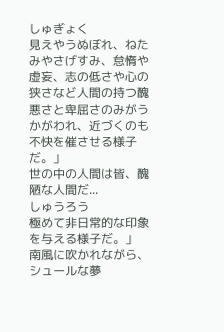しゅぎょく
見えやうぬぼれ、ねたみやさげすみ、怠惰や虚妄、志の低さや心の狭さなど人間の持つ醜悪さと卑屈さのみがうかがわれ、近づくのも不快を催させる様子だ。」
世の中の人間は皆、醜陋な人間だ...
しゅうろう
極めて非日常的な印象を与える様子だ。」
南風に吹かれながら、シュールな夢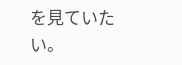を見ていたい。